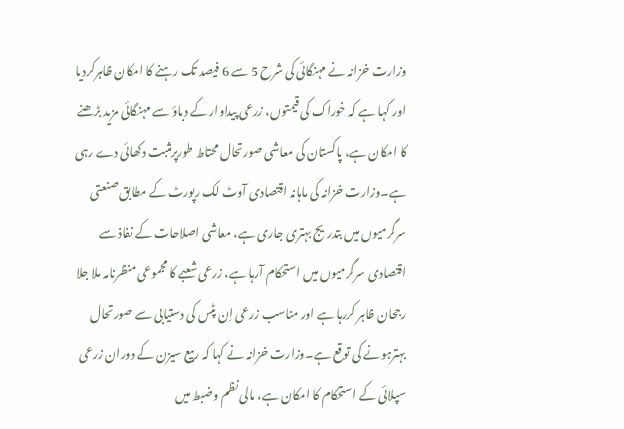وزارت خزانہ نے مہنگائی کی شرح 5 سے 6 فیصد تک رہنے کا امکان ظاہرکردیا اور کہا ہے کہ خوراک کی قیمتوں، زرعی پیداوار کے دباؤ سے مہنگائی مزید بڑھنے کا امکان ہے، پاکستان کی معاشی صورتحال محتاط طورپرمثبت دکھائی دے رہی ہے۔وزارت خزانہ کی ماہانہ اقتصادی آوٹ لک رپورٹ کے مطابق صنعتی سرگرمیوں میں بتدریج بہتری جاری ہے، معاشی اصلاحات کے نفاذ سے اقتصادی سرگرمیوں میں استحکام آرہا ہے، زرعی شعبے کا مجموعی منظرنامہ ملا جلا رجحان ظاہر کررہا ہے اور مناسب زرعی اِن پٹس کی دستیابی سے صورتحال بہترہونے کی توقع ہے۔وزارت خزانہ نے کہا کہ ربیع سیزن کے دوران زرعی سپلائی کے استحکام کا امکان ہے، مالی نظم وضبط میں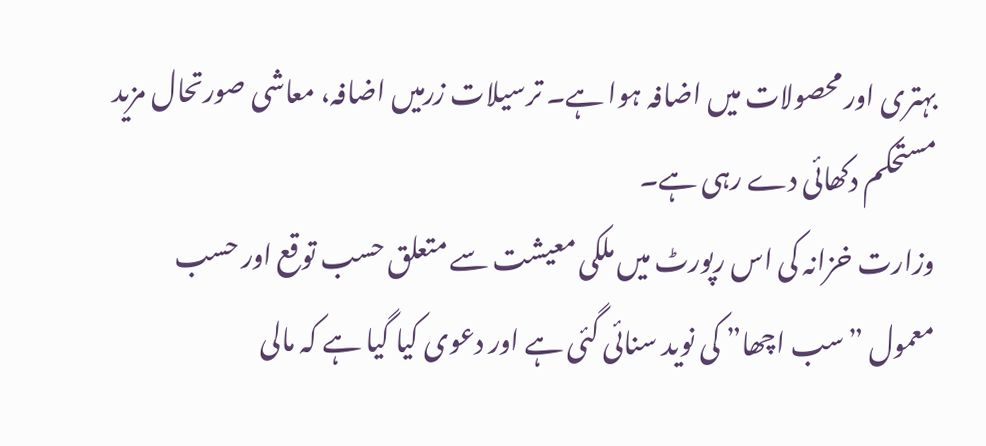بہتری اور محصولات میں اضافہ ہوا ہے۔ ترسیلات زرمیں اضافہ، معاشی صورتحال مزید مستحکم دکھائی دے رہی ہے۔
وزارت خزانہ کی اس رپورٹ میں ملکی معیشت سے متعلق حسب توقع اور حسب معمول ”سب اچھا” کی نوید سنائی گئی ہے اور دعوی کیا گیا ہے کہ مالی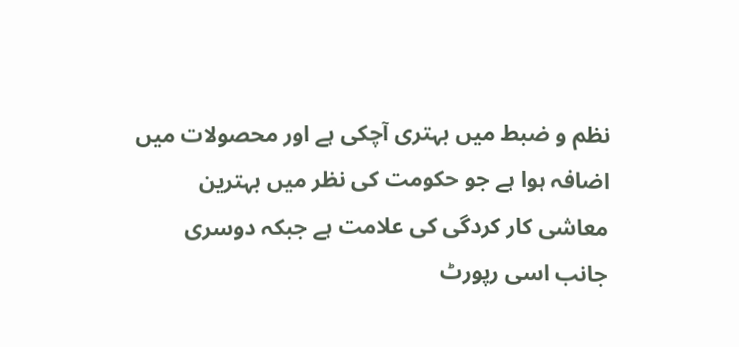نظم و ضبط میں بہتری آچکی ہے اور محصولات میں اضافہ ہوا ہے جو حکومت کی نظر میں بہترین معاشی کار کردگی کی علامت ہے جبکہ دوسری جانب اسی رپورٹ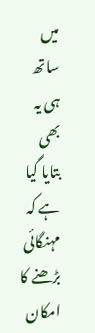میں ساتھ ہی یہ بھی بتایا گیا ہے کہ مہنگائی بڑھنے کا امکان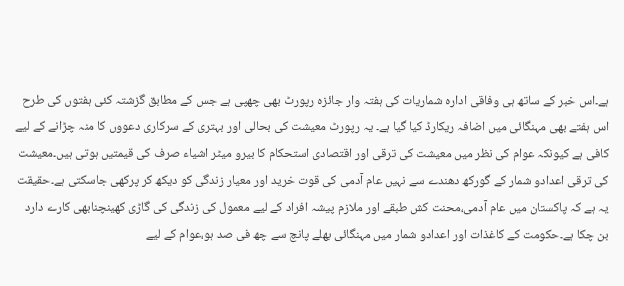ہے۔اس خبر کے ساتھ ہی وفاقی ادارہ شماریات کی ہفتہ وار جائزہ رپورٹ بھی چھپی ہے جس کے مطابق گزشتہ کئی ہفتوں کی طرح اس ہفتے بھی مہنگائی میں اضافہ ریکارڈ کیا گیا ہے۔ یہ رپورٹ معیشت کی بحالی اور بہتری کے سرکاری دعووں کا منہ چڑانے کے لیے کافی ہے کیونکہ عوام کی نظر میں معیشت کی ترقی اور اقتصادی استحکام کا بیرو میٹر اشیاء صرف کی قیمتیں ہوتی ہیں۔معیشت کی ترقی اعدادو شمار کے گورکھ دھندے سے نہیں عام آدمی کی قوت خرید اور معیار زندگی کو دیکھ کر پرکھی جاسکتی ہے۔حقیقت یہ ہے کہ پاکستان میں عام آدمی،محنت کش طبقے اور ملازم پیشہ افراد کے لیے معمول کی زندگی کی گاڑی کھینچنابھی کارے دارد بن چکا ہے۔حکومت کے کاغذات اور اعدادو شمار میں مہنگائی بھلے پانچ سے چھ فی صد ہو،عوام کے لیے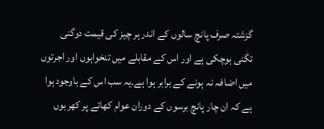گزشتہ صرف پانچ سالوں کے اندر ہر چیز کی قیمت دوگنی تگنی ہوچکی ہے اور اس کے مقابلے میں تنخواہوں اور اجرتوں میں اضافہ نہ ہونے کے برابر ہوا ہے۔یہ سب اس کے باوجود ہوا ہے کہ ان چار پانچ برسوں کے دوران عوام کھاتے پر کھربوں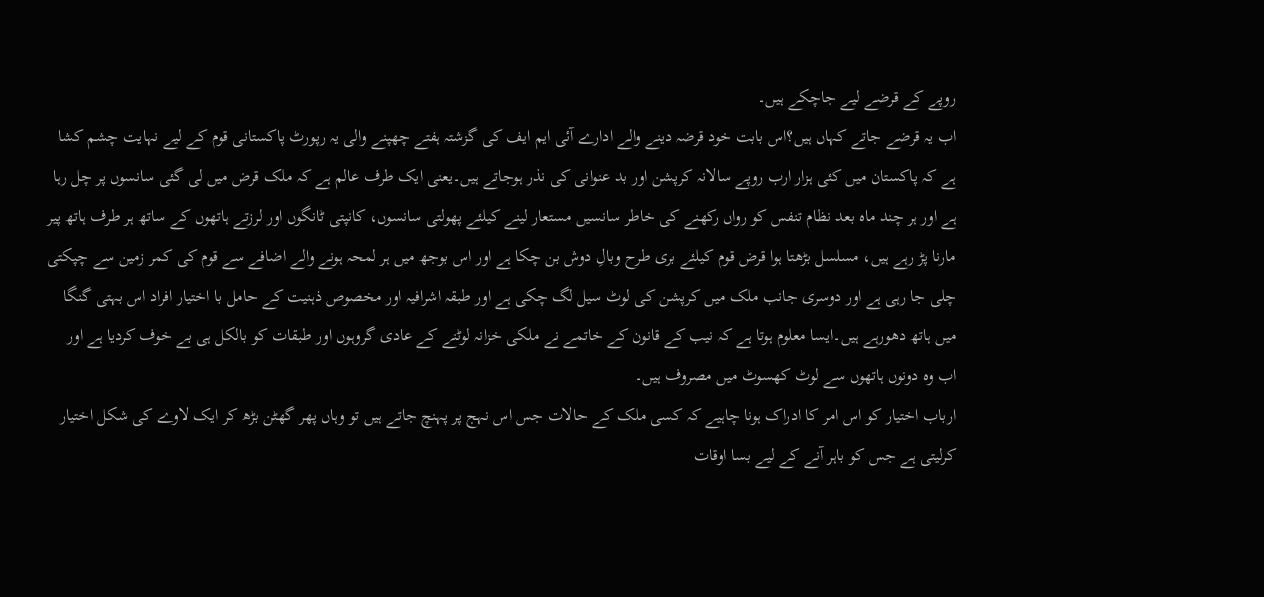روپے کے قرضے لیے جاچکے ہیں۔
اب یہ قرضے جاتے کہاں ہیں؟اس بابت خود قرضہ دینے والے ادارے آئی ایم ایف کی گزشتہ ہفتے چھپنے والی یہ رپورٹ پاکستانی قوم کے لیے نہایت چشم کشا ہے کہ پاکستان میں کئی ہزار ارب روپے سالانہ کرپشن اور بد عنوانی کی نذر ہوجاتے ہیں۔یعنی ایک طرف عالم ہے کہ ملک قرض میں لی گئی سانسوں پر چل رہا ہے اور ہر چند ماہ بعد نظام تنفس کو رواں رکھنے کی خاطر سانسیں مستعار لینے کیلئے پھولتی سانسوں، کانپتی ٹانگوں اور لرزتے ہاتھوں کے ساتھ ہر طرف ہاتھ پیر مارنا پڑ رہے ہیں، مسلسل بڑھتا ہوا قرض قوم کیلئے بری طرح وبالِ دوش بن چکا ہے اور اس بوجھ میں ہر لمحہ ہونے والے اضافے سے قوم کی کمر زمین سے چپکتی چلی جا رہی ہے اور دوسری جانب ملک میں کرپشن کی لوٹ سیل لگ چکی ہے اور طبقہ اشرافیہ اور مخصوص ذہنیت کے حامل با اختیار افراد اس بہتی گنگا میں ہاتھ دھورہے ہیں۔ایسا معلوم ہوتا ہے کہ نیب کے قانون کے خاتمے نے ملکی خزانہ لوٹنے کے عادی گروہوں اور طبقات کو بالکل ہی بے خوف کردیا ہے اور اب وہ دونوں ہاتھوں سے لوٹ کھسوٹ میں مصروف ہیں۔
ارباب اختیار کو اس امر کا ادراک ہونا چاہیے کہ کسی ملک کے حالات جس اس نہج پر پہنچ جاتے ہیں تو وہاں پھر گھٹن بڑھ کر ایک لاوے کی شکل اختیار کرلیتی ہے جس کو باہر آنے کے لیے بسا اوقات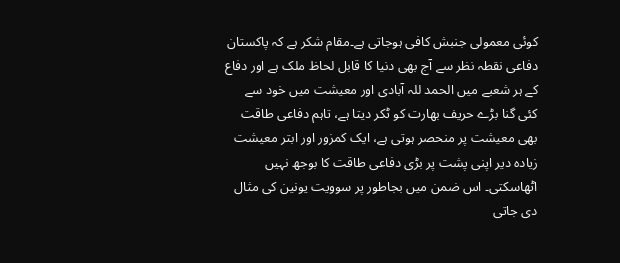کوئی معمولی جنبش کافی ہوجاتی ہے۔مقام شکر ہے کہ پاکستان دفاعی نقطہ نظر سے آج بھی دنیا کا قابل لحاظ ملک ہے اور دفاع کے ہر شعبے میں الحمد للہ آبادی اور معیشت میں خود سے کئی گنا بڑے حریف بھارت کو ٹکر دیتا ہے، تاہم دفاعی طاقت بھی معیشت پر منحصر ہوتی ہے، ایک کمزور اور ابتر معیشت زیادہ دیر اپنی پشت پر بڑی دفاعی طاقت کا بوجھ نہیں اٹھاسکتی۔ اس ضمن میں بجاطور پر سوویت یونین کی مثال دی جاتی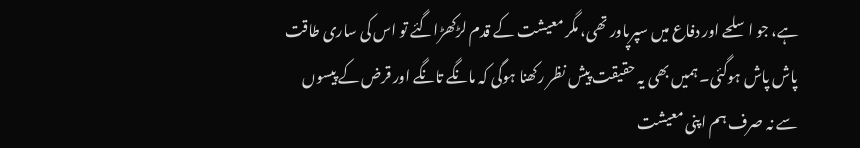ہے، جو اسلحے اور دفاع میں سپرپاور تھی، مگر معیشت کے قدم لڑکھڑاگئے تو اس کی ساری طاقت پاش پاش ہوگئی۔ ہمیں بھی یہ حقیقت پیش نظر رکھنا ہوگی کہ مانگے تانگے اور قرض کے پیسوں سے نہ صرف ہم اپنی معیشت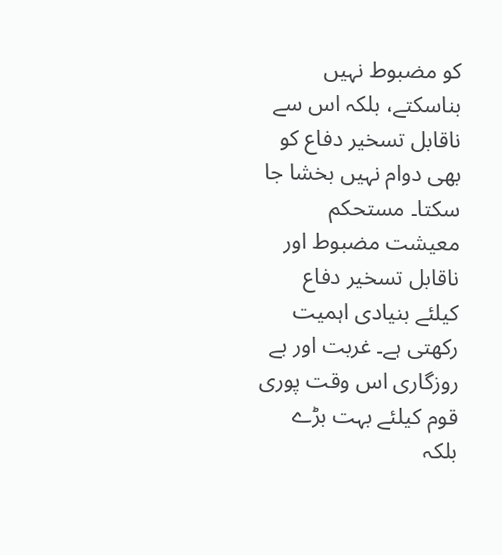کو مضبوط نہیں بناسکتے، بلکہ اس سے ناقابل تسخیر دفاع کو بھی دوام نہیں بخشا جا سکتا۔ مستحکم معیشت مضبوط اور ناقابل تسخیر دفاع کیلئے بنیادی اہمیت رکھتی ہے۔ غربت اور بے روزگاری اس وقت پوری قوم کیلئے بہت بڑے بلکہ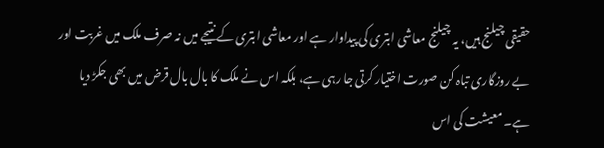حقیقی چیلنج ہیں، یہ چیلنج معاشی ابتری کی پیداوار ہے اور معاشی ابتری کے نتیجے میں نہ صرف ملک میں غربت اور بے روزگاری تباہ کن صورت اختیار کرتی جا رہی ہے، بلکہ اس نے ملک کا بال بال قرض میں بھی جکڑ دیا ہے۔ معیشت کی اس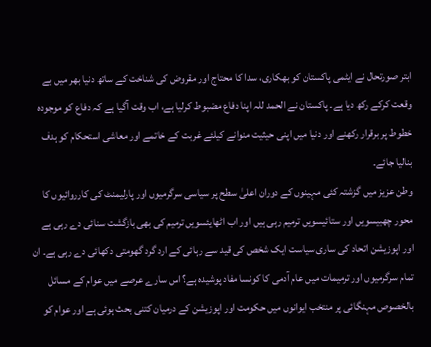ابتر صورتحال نے ایٹمی پاکستان کو بھکاری، سدا کا محتاج اور مقروض کی شناخت کے ساتھ دنیا بھر میں بے وقعت کرکے رکھ دیا ہے۔ پاکستان نے الحمد للہ اپنا دفاع مضبوط کرلیا ہے، اب وقت آگیا ہے کہ دفاع کو موجودہ خطوط پر برقرار رکھنے اور دنیا میں اپنی حیثیت منوانے کیلئے غربت کے خاتمے اور معاشی استحکام کو ہدف بنالیا جائے۔
وطن عزیز میں گزشتہ کئی مہینوں کے دوران اعلیٰ سطح پر سیاسی سرگرمیوں اور پارلیمنٹ کی کارروائیوں کا محور چھبیسویں اور ستائیسویں ترمیم رہی ہیں اور اب اٹھایئسویں ترمیم کی بھی بازگشت سنائی دے رہی ہے اور اپوزیشن اتحاد کی ساری سیاست ایک شخص کی قید سے رہائی کے ارد گرد گھومتی دکھائی دے رہی ہے۔ ان تمام سرگرمیوں اور ترمیمات میں عام آدمی کا کونسا مفاد پوشیدہ ہے؟ اس سارے عرصے میں عوام کے مسائل بالخصوص مہنگائی پر منتخب ایوانوں میں حکومت اور اپوزیشن کے درمیان کتنی بحث ہوئی ہے اور عوام کو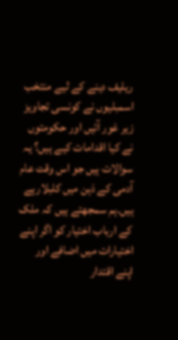ریلیف دینے کے لیے منتخب اسمبلیوں نے کونسی تجاویز زیر غور آئیں اور حکومتوں نے کیا اقدامات کیے ہیں؟ یہ سوالات ہیں جو اس وقت عام آدمی کے ذہن میں کلبلارہے ہیں۔ہم سمجھتے ہیں کہ ملک کے ارباب اختیار کو اگر اپنے اختیارات میں اضافے اور اپنے اقتدار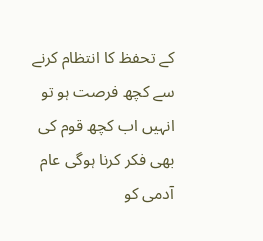کے تحفظ کا انتظام کرنے سے کچھ فرصت ہو تو انہیں اب کچھ قوم کی بھی فکر کرنا ہوگی عام آدمی کو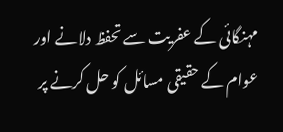مہنگائی کے عفریت سے تحفظ دلانے اور عوام کے حقیقی مسائل کو حل کرنے پر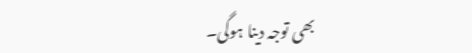بھی توجہ دینا ہوگی۔